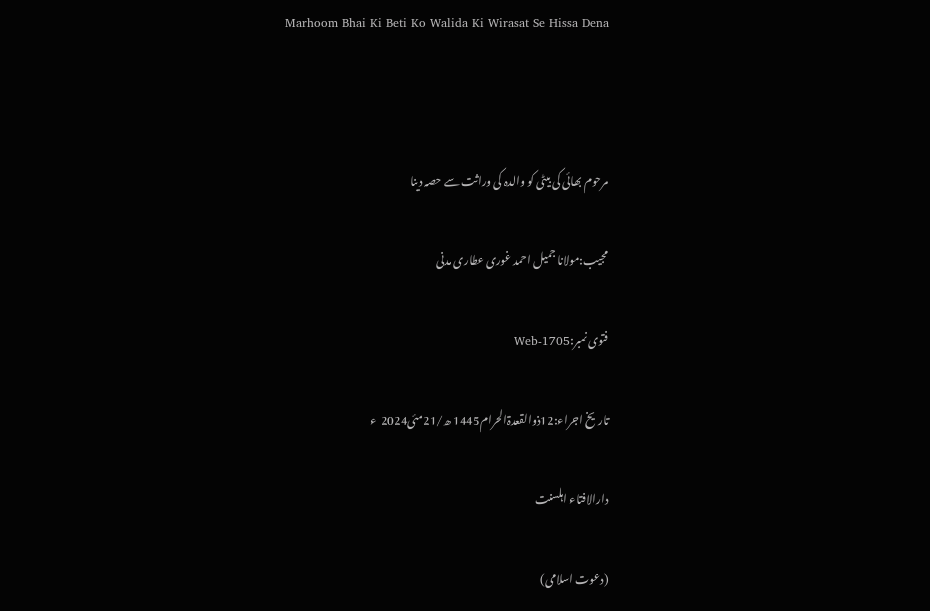Marhoom Bhai Ki Beti Ko Walida Ki Wirasat Se Hissa Dena



مرحوم بھائی کی بیٹی کو والدہ کی وراثت سے حصہ دینا

مجیب:مولانا جمیل احمد غوری عطاری مدنی

فتوی نمبر:Web-1705

تاریخ اجراء:12ذوالقعدۃالحرام1445 ھ/21مئی2024  ء

دارالافتاء اہلسنت

(دعوت اسلامی)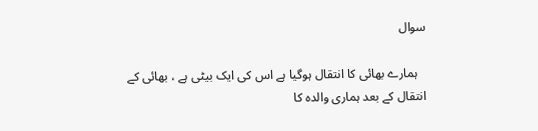سوال

   ہمارے بھائی کا انتقال ہوگیا ہے اس کی ایک بیٹی ہے ، بھائی کے انتقال کے بعد ہماری والدہ کا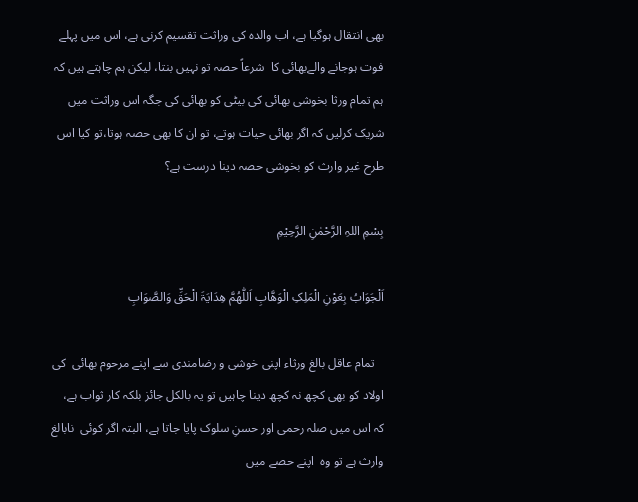بھی انتقال ہوگیا ہے، اب والدہ کی وراثت تقسیم کرنی ہے، اس میں پہلے فوت ہوجانے والےبھائی کا  شرعاً حصہ تو نہیں بنتا، لیکن ہم چاہتے ہیں کہ ہم تمام ورثا بخوشی بھائی کی بیٹی کو بھائی کی جگہ اس وراثت میں شریک کرلیں کہ اگر بھائی حیات ہوتے، تو ان کا بھی حصہ ہوتا،تو کیا اس طرح غیر وارث کو بخوشی حصہ دینا درست ہے؟

بِسْمِ اللہِ الرَّحْمٰنِ الرَّحِیْمِ

اَلْجَوَابُ بِعَوْنِ الْمَلِکِ الْوَھَّابِ اَللّٰھُمَّ ھِدَایَۃَ الْحَقِّ وَالصَّوَابِ

   تمام عاقل بالغ ورثاء اپنی خوشی و رضامندی سے اپنے مرحوم بھائی  کی اولاد کو بھی کچھ نہ کچھ دینا چاہیں تو یہ بالکل جائز بلکہ کار ثواب ہے، کہ اس میں صلہ رحمی اور حسنِ سلوک پایا جاتا ہے، البتہ اگر کوئی  نابالغ وارث ہے تو وہ  اپنے حصے میں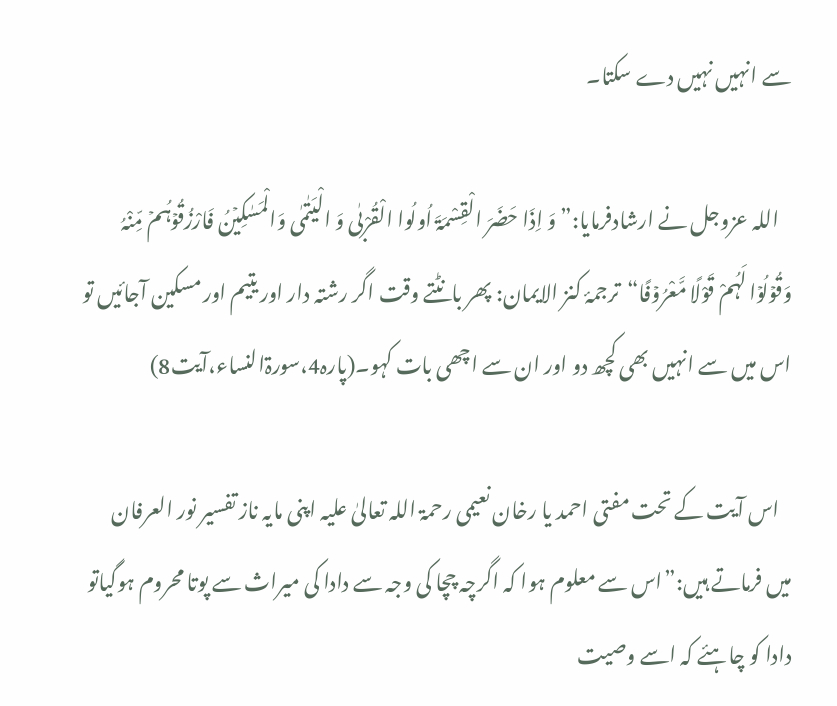سے انہیں نہیں دے سکتا۔

   اللہ عزوجل نے ارشادفرمایا:”وَ اِذَا حَضَرَ الْقِسْمَۃَ اُولُوا الْقُرْبٰی وَ الْیَتٰمٰی وَالْمَسٰکِیۡنُ فَارْزُقُوۡہُمۡ مِّنْہُ وَقُوۡلُوۡا لَہُمْ قَوْلًا مَّعْرُوۡفًا“ترجمۂ کنز الایمان: پھر بانٹتے وقت اگر رشتہ دار اور یتیم اور مسکین آجائیں تو اس میں سے انہیں بھی کچھ دو اور ان سے اچھی بات کہو۔(پارہ4،سورۃالنساء،آیت8)

   اس آیت کے تحت مفتی احمد یا رخان نعیمی رحمۃ اللہ تعالیٰ علیہ اپنی مایہ ناز تفسیر نور العرفان میں فرماتے ہیں:”اس سے معلوم ہوا کہ اگرچہ چچا کی وجہ سے دادا کی میراث سے پوتا محروم ہوگیاتو دادا کو چاہئے کہ اسے وصیت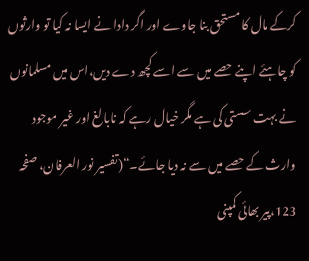کرکے مال کا مستحق بنا جاوے اور اگر دادا نے ایسا نہ کیا تو وارثوں کو چاہئے اپنے حصے میں سے اسے کچھ دے دیں،اس میں مسلمانوں نے بہت سستی کی ہے مگر خیال رہے کہ نابالغ اور غیر موجود وارث کے حصے میں سے نہ دیا جائے۔“(تفسیر نور العرفان، صفحہ 123،پیر بھائی کمپنی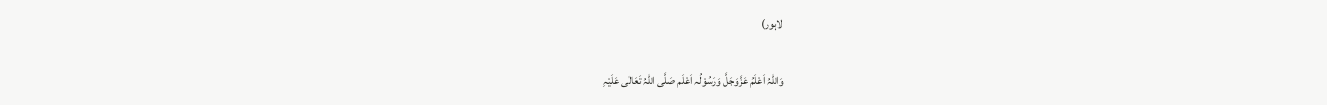لاہور)

وَاللہُ اَعْلَمُ عَزَّوَجَلَّ وَرَسُوْلُہ اَعْلَم صَلَّی اللّٰہُ تَعَالٰی عَلَیْہِ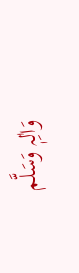وَاٰلِہٖ وَسَلَّم